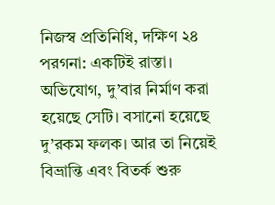নিজস্ব প্রতিনিধি, দক্ষিণ ২৪ পরগনা: একটিই রাস্তা। অভিযোগ, দু’বার নির্মাণ করা হয়েছে সেটি। বসানো হয়েছে দু’রকম ফলক। আর তা নিয়েই বিভ্রান্তি এবং বিতর্ক শুরু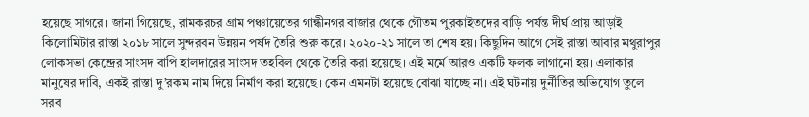হয়েছে সাগরে। জানা গিয়েছে, রামকরচর গ্রাম পঞ্চায়েতের গান্ধীনগর বাজার থেকে গৌতম পুরকাইতদের বাড়ি পর্যন্ত দীর্ঘ প্রায় আড়াই কিলোমিটার রাস্তা ২০১৮ সালে সুন্দরবন উন্নয়ন পর্ষদ তৈরি শুরু করে। ২০২০-২১ সালে তা শেষ হয়। কিছুদিন আগে সেই রাস্তা আবার মথুরাপুর লোকসভা কেন্দ্রের সাংসদ বাপি হালদারের সাংসদ তহবিল থেকে তৈরি করা হয়েছে। এই মর্মে আরও একটি ফলক লাগানো হয়। এলাকার মানুষের দাবি, একই রাস্তা দু’রকম নাম দিয়ে নির্মাণ করা হয়েছে। কেন এমনটা হয়েছে বোঝা যাচ্ছে না। এই ঘটনায় দুর্নীতির অভিযোগ তুলে সরব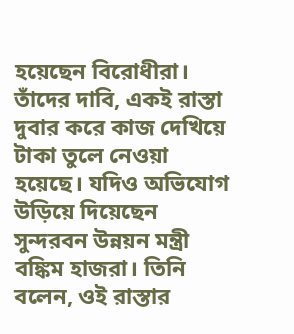হয়েছেন বিরোধীরা। তাঁদের দাবি, একই রাস্তা দুবার করে কাজ দেখিয়ে টাকা তুলে নেওয়া হয়েছে। যদিও অভিযোগ উড়িয়ে দিয়েছেন সুন্দরবন উন্নয়ন মন্ত্রী বঙ্কিম হাজরা। তিনি বলেন, ওই রাস্তার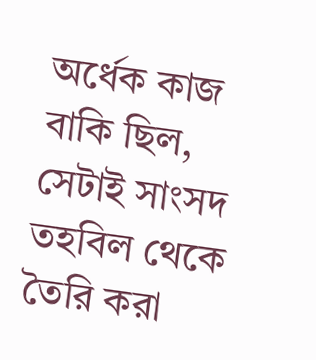অর্ধেক কাজ বাকি ছিল, সেটাই সাংসদ তহবিল থেকে তৈরি করা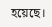হয়েছে।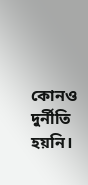কোনও দুর্নীতি হয়নি।